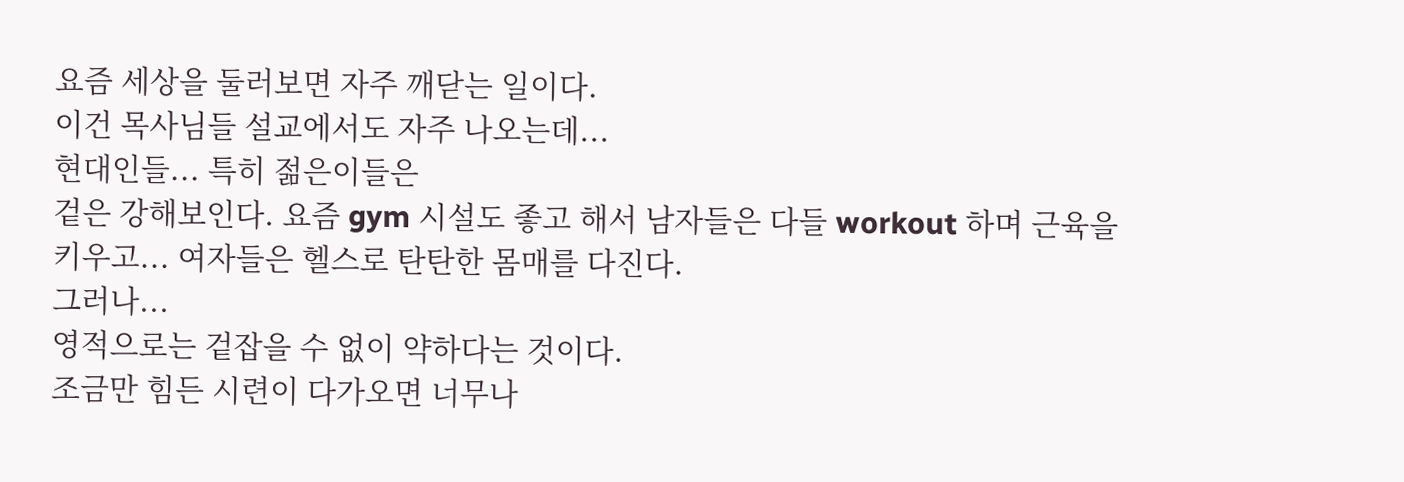요즘 세상을 둘러보면 자주 깨닫는 일이다.
이건 목사님들 설교에서도 자주 나오는데...
현대인들... 특히 젊은이들은
겉은 강해보인다. 요즘 gym 시설도 좋고 해서 남자들은 다들 workout 하며 근육을 키우고... 여자들은 헬스로 탄탄한 몸매를 다진다.
그러나...
영적으로는 겉잡을 수 없이 약하다는 것이다.
조금만 힘든 시련이 다가오면 너무나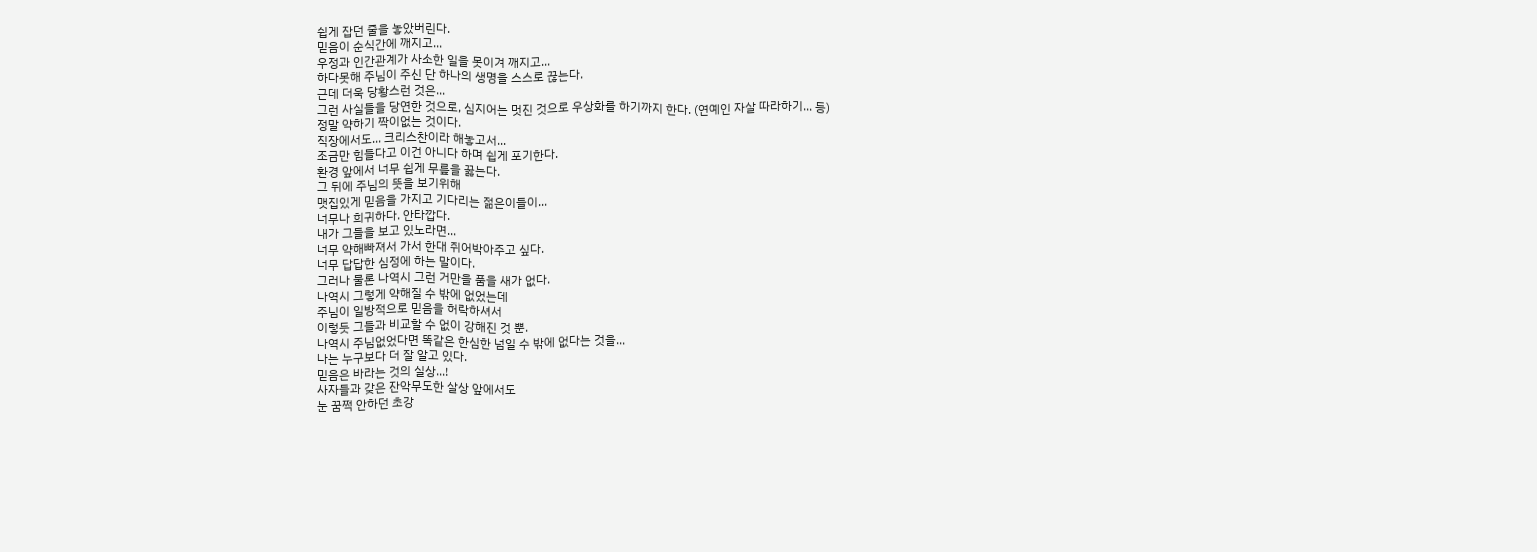쉽게 잡던 줄을 놓았버린다.
믿음이 순식간에 깨지고...
우정과 인간관계가 사소한 일을 못이겨 깨지고...
하다못해 주님이 주신 단 하나의 생명을 스스로 끊는다.
근데 더욱 당황스런 것은...
그런 사실들을 당연한 것으로, 심지어는 멋진 것으로 우상화를 하기까지 한다. (연예인 자살 따라하기... 등)
정말 약하기 짝이없는 것이다.
직장에서도... 크리스찬이라 해놓고서...
조금만 힘들다고 이건 아니다 하며 쉽게 포기한다.
환경 앞에서 너무 쉽게 무릎을 꿇는다.
그 뒤에 주님의 뜻을 보기위해
맷집있게 믿음을 가지고 기다리는 젊은이들이...
너무나 희귀하다. 안타깝다.
내가 그들을 보고 있노라면...
너무 약해빠져서 가서 한대 쥐어박아주고 싶다.
너무 답답한 심정에 하는 말이다.
그러나 물론 나역시 그런 거만을 품을 새가 없다.
나역시 그렇게 약해질 수 밖에 없었는데
주님이 일방적으로 믿음을 허락하셔서
이렇듯 그들과 비교할 수 없이 강해진 것 뿐.
나역시 주님없었다면 똑같은 한심한 넘일 수 밖에 없다는 것을...
나는 누구보다 더 잘 알고 있다.
믿음은 바라는 것의 실상...!
사자들과 갖은 잔악무도한 살상 앞에서도
눈 꿈쩍 안하던 초강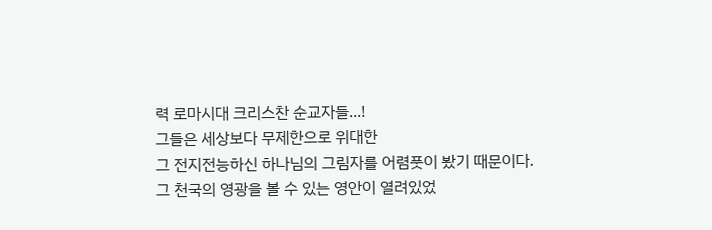력 로마시대 크리스찬 순교자들...!
그들은 세상보다 무제한으로 위대한
그 전지전능하신 하나님의 그림자를 어렴풋이 봤기 때문이다.
그 천국의 영광을 볼 수 있는 영안이 열려있었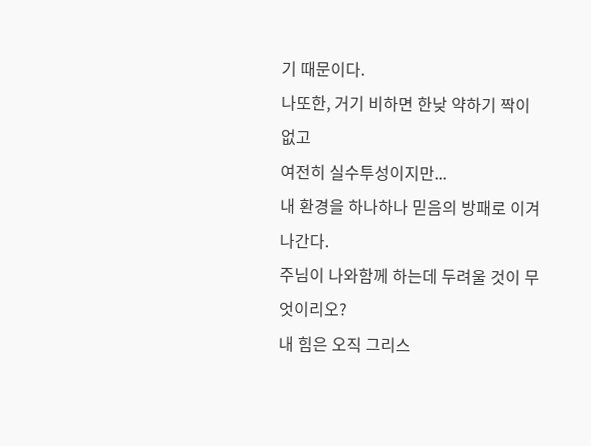기 때문이다.
나또한, 거기 비하면 한낮 약하기 짝이 없고
여전히 실수투성이지만...
내 환경을 하나하나 믿음의 방패로 이겨나간다.
주님이 나와함께 하는데 두려울 것이 무엇이리오?
내 힘은 오직 그리스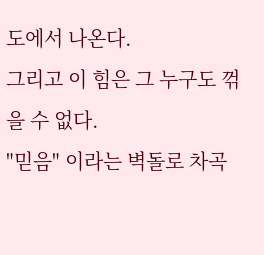도에서 나온다.
그리고 이 힘은 그 누구도 꺾을 수 없다.
"믿음" 이라는 벽돌로 차곡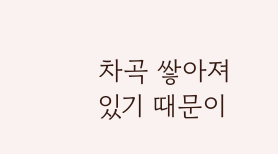차곡 쌓아져 있기 때문이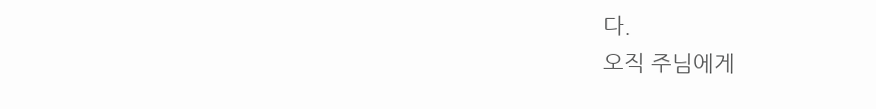다.
오직 주님에게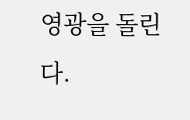영광을 돌린다.